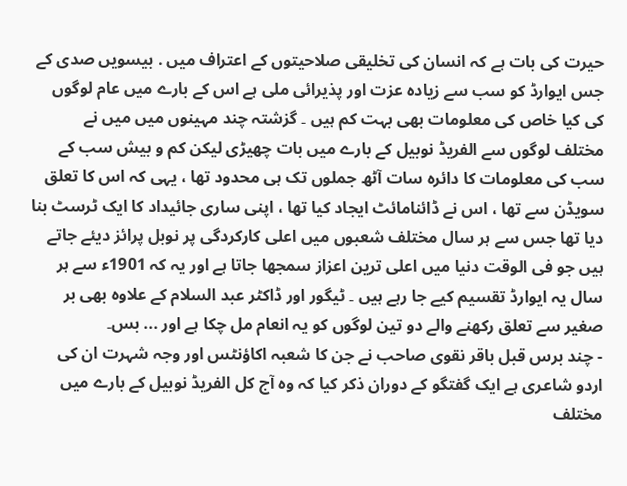حیرت کی بات ہے کہ انسان کی تخلیقی صلاحیتوں کے اعتراف میں . بیسویں صدی کے جس ایوارڈ کو سب سے زیادہ عزت اور پذیرائی ملی ہے اس کے بارے میں عام لوگوں کی کیا خاص کی معلومات بھی بہت کم ہیں ۔ گزشتہ چند مہینوں میں میں نے مختلف لوگوں سے الفریڈ نوبیل کے بارے میں بات چھیڑی لیکن کم و بیش سب کے سب کی معلومات کا دائرہ سات آٹھ جملوں تک ہی محدود تھا ، یہی کہ اس کا تعلق سویڈن سے تھا ، اس نے ڈائنامائٹ ایجاد کیا تھا ، اپنی ساری جائیداد کا ایک ٹرسٹ بنا دیا تھا جس سے ہر سال مختلف شعبوں میں اعلی کارکردگی پر نوبل پرائز دیئے جاتے ہیں جو فی الوقت دنیا میں اعلی ترین اعزاز سمجھا جاتا ہے اور یہ کہ 1901ء سے ہر سال یہ ایوارڈ تقسیم کیے جا رہے ہیں ۔ ٹیگور اور ڈاکٹر عبد السلام کے علاوہ بھی بر صغیر سے تعلق رکھنے والے دو تین لوگوں کو یہ انعام مل چکا ہے اور ... بس۔
- چند برس قبل باقر نقوی صاحب نے جن کا شعبہ اکاؤنٹس اور وجہ شہرت ان کی اردو شاعری ہے ایک گفتگو کے دوران ذکر کیا کہ وہ آج کل الفریڈ نوبیل کے بارے میں مختلف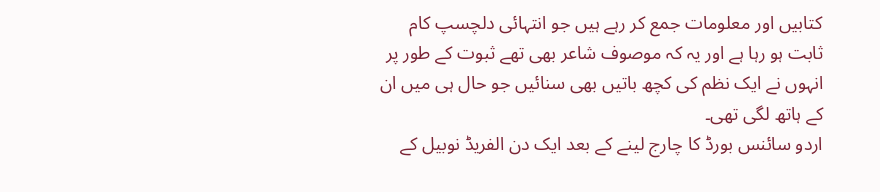کتابیں اور معلومات جمع کر رہے ہیں جو انتہائی دلچسپ کام ثابت ہو رہا ہے اور یہ کہ موصوف شاعر بھی تھے ثبوت کے طور پر انہوں نے ایک نظم کی کچھ باتیں بھی سنائیں جو حال ہی میں ان کے ہاتھ لگی تھی۔
اردو سائنس بورڈ کا چارج لینے کے بعد ایک دن الفریڈ نوبیل کے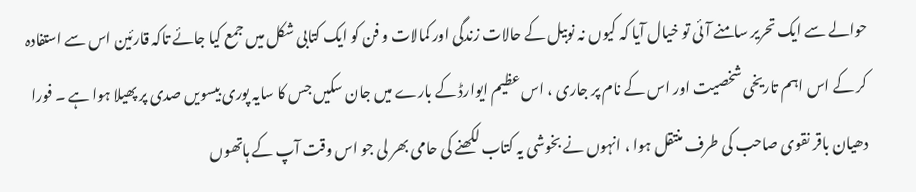حوالے سے ایک تحریر سامنے آئی تو خیال آیا کہ کیوں نہ نوبیل کے حالات زندگی اور کمالات و فن کو ایک کتابی شکل میں جمع کیا جائے تاکہ قارئین اس سے استفادہ کر کے اس اہم تاریخی شخصیت اور اس کے نام پر جاری ، اس عظیم ایوارڈ کے بارے میں جان سکیں جس کا سایہ پوری بیسویں صدی پر پھیلا ہوا ہے ۔ فورا دھیان باقر نقوی صاحب کی طرف منتقل ہوا ، انہوں نے بخوشی یہ کتاب لکھنے کی حامی بھر لی جو اس وقت آپ کے ہاتھوں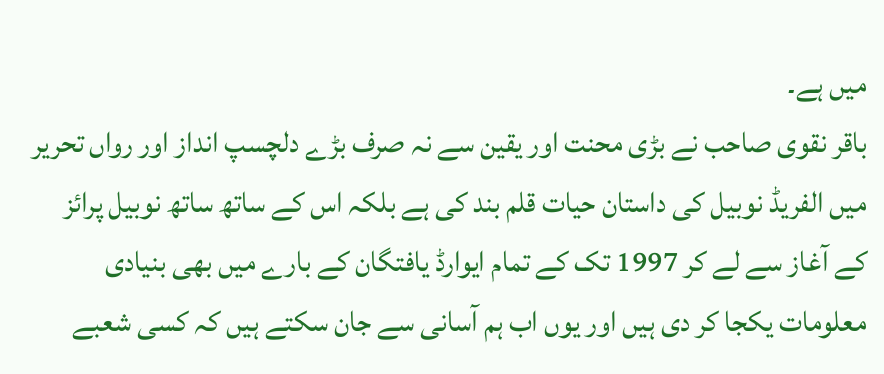میں ہے۔
باقر نقوی صاحب نے بڑی محنت اور یقین سے نہ صرف بڑے دلچسپ انداز اور رواں تحریر میں الفریڈ نوبیل کی داستان حیات قلم بند کی ہے بلکہ اس کے ساتھ ساتھ نوبیل پرائز کے آغاز سے لے کر 1997 تک کے تمام ایوارڈ یافتگان کے بارے میں بھی بنیادی معلومات یکجا کر دی ہیں اور یوں اب ہم آسانی سے جان سکتے ہیں کہ کسی شعبے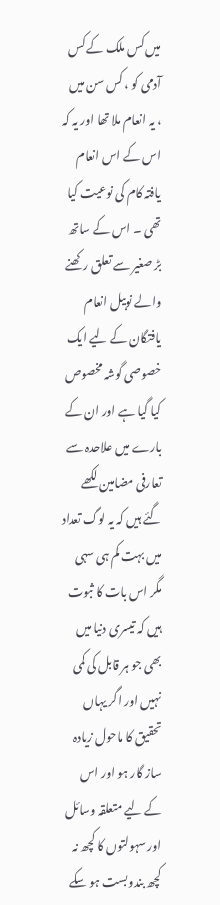میں کس ملک کے کس آدمی کو ، کس سن میں ، یہ انعام ملا تھا اور یہ کہ اس کے اس انعام یافتہ کام کی نوعیت کیا تھی ۔ اس کے ساتھ بڑ صغیر سے تعلق رکھنے والے نوبیل انعام یافتگان کے لیے ایک خصوصی گوشہ مخصوص کیا گیا ہے اور ان کے بارے میں علاحدہ سے تعارفی مضامین لکھے گئے ہیں کہ یہ لوگ تعداد میں بہت کم ہی سہی مگر اس بات کا ثبوت ہیں کہ تیسری دنیا میں بھی جو ہر قابل کی کمی نہیں اور اگر یہاں تحقیق کا ماحول زیادہ ساز گار ہو اور اس کے لیے متعلقہ وسائل اور سہولتوں کا کچھ نہ کچھ بندوبست ہو سکے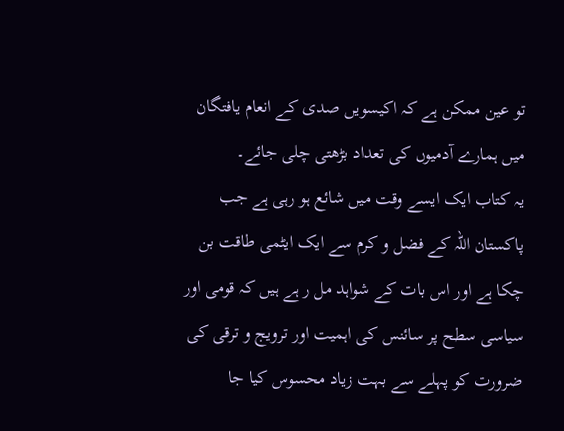تو عین ممکن ہے کہ اکیسویں صدی کے انعام یافتگان میں ہمارے آدمیوں کی تعداد بڑھتی چلی جائے۔
یہ کتاب ایک ایسے وقت میں شائع ہو رہی ہے جب پاکستان اللہ کے فضل و کرم سے ایک ایٹمی طاقت بن چکا ہے اور اس بات کے شواہد مل ر ہے ہیں کہ قومی اور سیاسی سطح پر سائنس کی اہمیت اور ترویج و ترقی کی ضرورت کو پہلے سے بہت زیاد محسوس کیا جا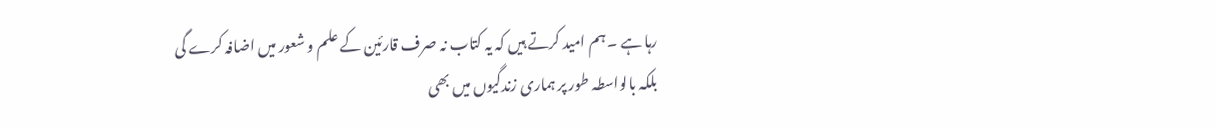رہا ہے ۔ ہم امید کرتے ہیں کہ یہ کتاب نہ صرف قارئین کے علم و شعور میں اضافہ کرے گی بلکہ بالواسطہ طور پر ہماری زندگیوں میں بھی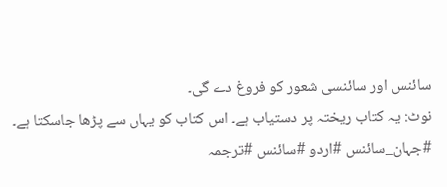سائنس اور سائنسی شعور کو فروغ دے گی۔
نوٹ: یہ کتاب ریختہ پر دستیاب ہے۔ اس کتاب کو یہاں سے پڑھا جاسکتا ہے۔
#جہان_سائنس #اردو #سائنس #ترجمہ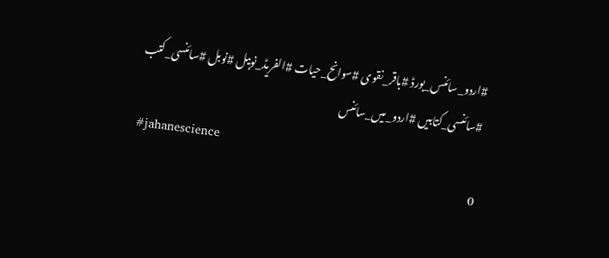#اردو_سائنس_بورڈ #باقر_نقوی #سوانح_حیات #الفریڈ_نوبیل #نوبل #سائنسی_کتب #سائنسی_کتابیں #اردو_میں_سائنس
#jahanescience
0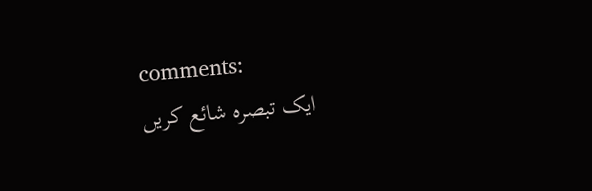comments:
ایک تبصرہ شائع کریں